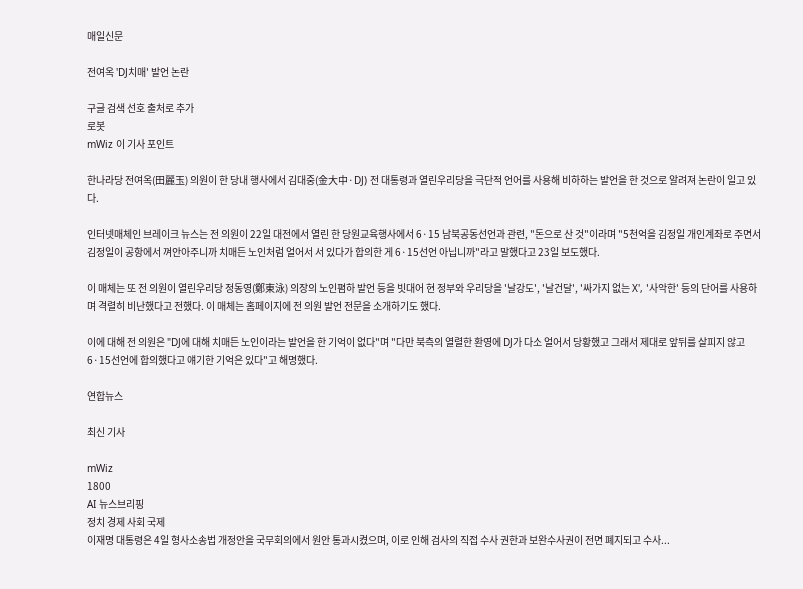매일신문

전여옥 'DJ치매' 발언 논란

구글 검색 선호 출처로 추가
로봇
mWiz 이 기사 포인트

한나라당 전여옥(田麗玉) 의원이 한 당내 행사에서 김대중(金大中·DJ) 전 대통령과 열린우리당을 극단적 언어를 사용해 비하하는 발언을 한 것으로 알려져 논란이 일고 있다.

인터넷매체인 브레이크 뉴스는 전 의원이 22일 대전에서 열린 한 당원교육행사에서 6·15 남북공동선언과 관련, "돈으로 산 것"이라며 "5천억을 김정일 개인계좌로 주면서 김정일이 공항에서 껴안아주니까 치매든 노인처럼 얼어서 서 있다가 합의한 게 6·15선언 아닙니까"라고 말했다고 23일 보도했다.

이 매체는 또 전 의원이 열린우리당 정동영(鄭東泳) 의장의 노인폄하 발언 등을 빗대어 현 정부와 우리당을 '날강도', '날건달', '싸가지 없는 X', '사악한' 등의 단어를 사용하며 격렬히 비난했다고 전했다. 이 매체는 홈페이지에 전 의원 발언 전문을 소개하기도 했다.

이에 대해 전 의원은 "DJ에 대해 치매든 노인이라는 발언을 한 기억이 없다"며 "다만 북측의 열렬한 환영에 DJ가 다소 얼어서 당황했고 그래서 제대로 앞뒤를 살피지 않고 6·15선언에 합의했다고 얘기한 기억은 있다"고 해명했다.

연합뉴스

최신 기사

mWiz
1800
AI 뉴스브리핑
정치 경제 사회 국제
이재명 대통령은 4일 형사소송법 개정안을 국무회의에서 원안 통과시켰으며, 이로 인해 검사의 직접 수사 권한과 보완수사권이 전면 폐지되고 수사...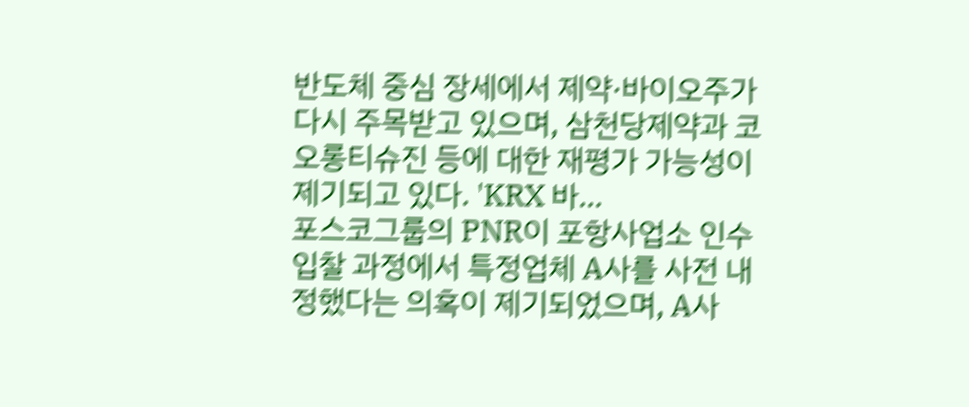반도체 중심 장세에서 제약·바이오주가 다시 주목받고 있으며, 삼천당제약과 코오롱티슈진 등에 대한 재평가 가능성이 제기되고 있다. 'KRX 바...
포스코그룹의 PNR이 포항사업소 인수 입찰 과정에서 특정업체 A사를 사전 내정했다는 의혹이 제기되었으며, A사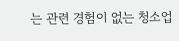는 관련 경험이 없는 청소업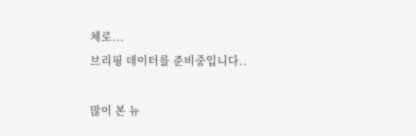체로...
브리핑 데이터를 준비중입니다..

많이 본 뉴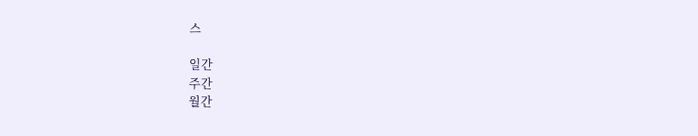스

일간
주간
월간